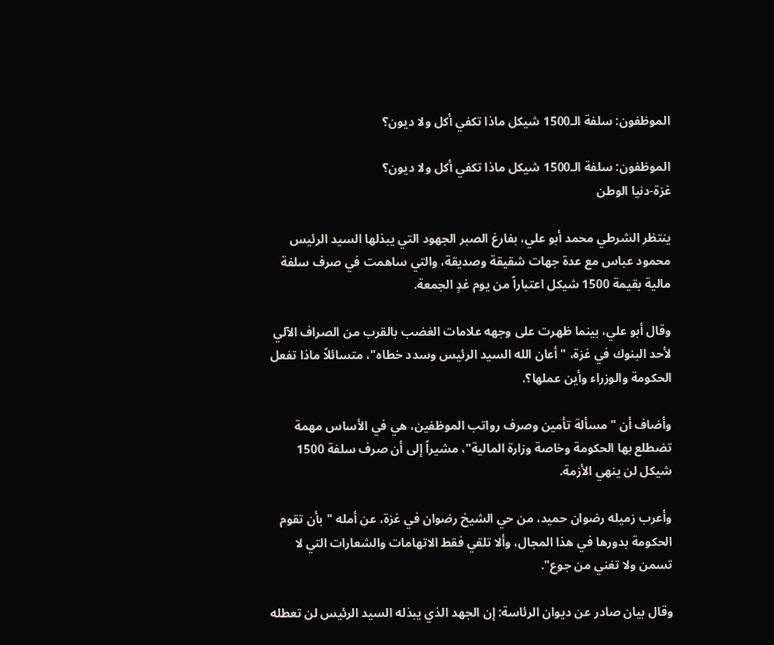الموظفون: سلفة الـ1500 شيكل ماذا تكفي أكل ولا ديون؟

الموظفون: سلفة الـ1500 شيكل ماذا تكفي أكل ولا ديون؟
غزة-دنيا الوطن

ينتظر الشرطي محمد أبو علي، بفارغ الصبر الجهود التي يبذلها السيد الرئيس محمود عباس مع عدة جهات شقيقة وصديقة، والتي ساهمت في صرف سلفة مالية بقيمة 1500 شيكل اعتباراً من يوم غدٍ الجمعة.

وقال أبو علي، بينما ظهرت على وجهه علامات الغضب بالقرب من الصراف الآلي لأحد البنوك في غزة، "أعان الله السيد الرئيس وسدد خطاه"، متسائلاً ماذا تفعل الحكومة والوزراء وأين عملها؟.

وأضاف أن "مسألة تأمين وصرف رواتب الموظفين، هي في الأساس مهمة تضطلع بها الحكومة وخاصة وزارة المالية"، مشيراً إلى أن صرف سلفة 1500 شيكل لن ينهي الأزمة.

وأعرب زميله رضوان حميد، من حي الشيخ رضوان في غزة، عن أمله "بأن تقوم الحكومة بدورها في هذا المجال، وألا تلقي فقط الاتهامات والشعارات التي لا تسمن ولا تغني من جوع".

وقال بيان صادر عن ديوان الرئاسة: إن الجهد الذي يبذله السيد الرئيس لن تعطله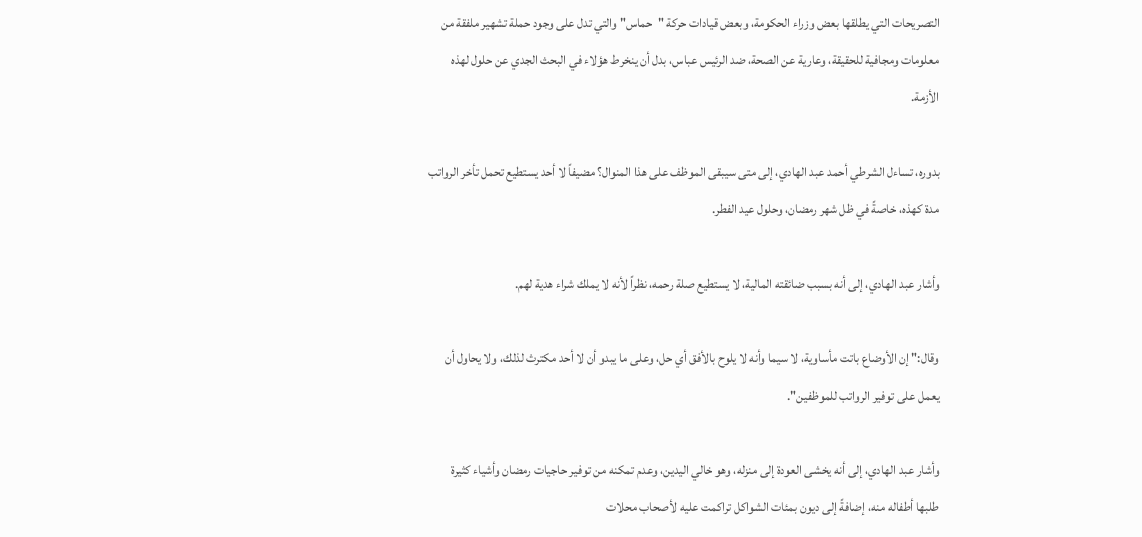التصريحات التي يطلقها بعض وزراء الحكومة، وبعض قيادات حركة "حماس" والتي تدل على وجود حملة تشهير ملفقة من معلومات ومجافية للحقيقة، وعارية عن الصحة، ضد الرئيس عباس، بدل أن ينخرط هؤلاء في البحث الجدي عن حلول لهذه الأزمة.

بدوره، تساءل الشرطي أحمد عبد الهادي، إلى متى سيبقى الموظف على هذا المنوال؟ مضيفاً لا أحد يستطيع تحمل تأخر الرواتب مدة كهذه، خاصةً في ظل شهر رمضان، وحلول عيد الفطر.

وأشار عبد الهادي، إلى أنه بسبب ضائقته المالية، لا يستطيع صلة رحمه، نظراً لأنه لا يملك شراء هدية لهم.

وقال:" إن الأوضاع باتت مأساوية، لا سيما وأنه لا يلوح بالأفق أي حل، وعلى ما يبدو أن لا أحد مكترث لذلك، ولا يحاول أن يعمل على توفير الرواتب للموظفين".

وأشار عبد الهادي، إلى أنه يخشى العودة إلى منزله، وهو خالي اليدين، وعدم تمكنه من توفير حاجيات رمضان وأشياء كثيرة طلبها أطفاله منه، إضافةً إلى ديون بمئات الشواكل تراكمت عليه لأصحاب محلات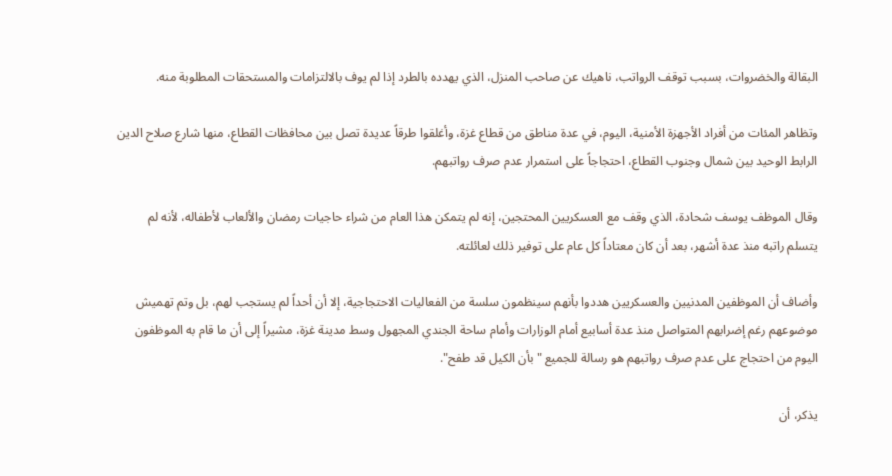البقالة والخضروات، بسبب توقف الرواتب، ناهيك عن صاحب المنزل، الذي يهدده بالطرد إذا لم يوف بالالتزامات والمستحقات المطلوبة منه.

وتظاهر المئات من أفراد الأجهزة الأمنية، اليوم، في عدة مناطق من قطاع غزة، وأغلقوا طرقاً عديدة تصل بين محافظات القطاع، منها شارع صلاح الدين الرابط الوحيد بين شمال وجنوب القطاع، احتجاجاً على استمرار عدم صرف رواتبهم.

وقال الموظف يوسف شحادة، الذي وقف مع العسكريين المحتجين، إنه لم يتمكن هذا العام من شراء حاجيات رمضان والألعاب لأطفاله، لأنه لم يتسلم راتبه منذ عدة أشهر، بعد أن كان معتاداً كل عام على توفير ذلك لعائلته.

وأضاف أن الموظفين المدنيين والعسكريين هددوا بأنهم سينظمون سلسة من الفعاليات الاحتجاجية، إلا أن أحداً لم يستجب لهم، بل وتم تهميش موضوعهم رغم إضرابهم المتواصل منذ عدة أسابيع أمام الوزارات وأمام ساحة الجندي المجهول وسط مدينة غزة، مشيراً إلى أن ما قام به الموظفون اليوم من احتجاج على عدم صرف رواتبهم هو رسالة للجميع "بأن الكيل قد طفح".

يذكر، أن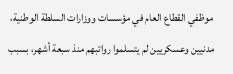موظفي القطاع العام في مؤسسات ووزارات السلطة الوطنية، مدنيين وعسكريين لم يتسلموا رواتبهم منذ سبعة أشهر، بسبب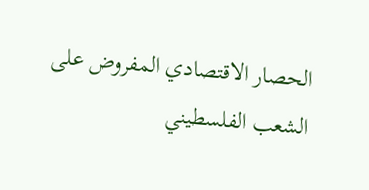الحصار الاقتصادي المفروض على الشعب الفلسطيني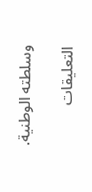وسلطته الوطنية.

التعليقات